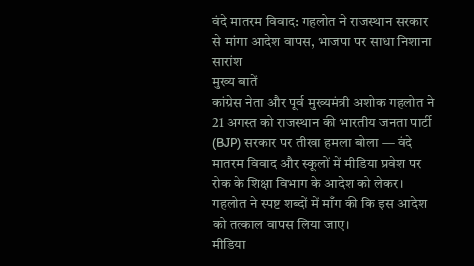वंदे मातरम विवाद: गहलोत ने राजस्थान सरकार से मांगा आदेश वापस, भाजपा पर साधा निशाना
सारांश
मुख्य बातें
कांग्रेस नेता और पूर्व मुख्यमंत्री अशोक गहलोत ने 21 अगस्त को राजस्थान की भारतीय जनता पार्टी (BJP) सरकार पर तीखा हमला बोला — वंदे मातरम विवाद और स्कूलों में मीडिया प्रवेश पर रोक के शिक्षा विभाग के आदेश को लेकर। गहलोत ने स्पष्ट शब्दों में माँग की कि इस आदेश को तत्काल वापस लिया जाए।
मीडिया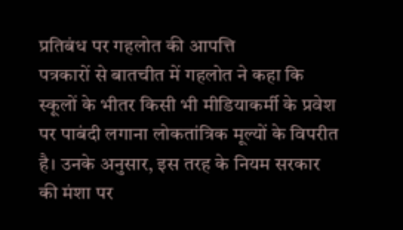प्रतिबंध पर गहलोत की आपत्ति
पत्रकारों से बातचीत में गहलोत ने कहा कि स्कूलों के भीतर किसी भी मीडियाकर्मी के प्रवेश पर पाबंदी लगाना लोकतांत्रिक मूल्यों के विपरीत है। उनके अनुसार, इस तरह के नियम सरकार की मंशा पर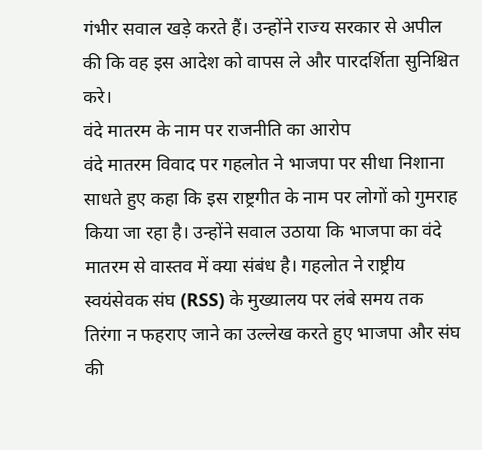गंभीर सवाल खड़े करते हैं। उन्होंने राज्य सरकार से अपील की कि वह इस आदेश को वापस ले और पारदर्शिता सुनिश्चित करे।
वंदे मातरम के नाम पर राजनीति का आरोप
वंदे मातरम विवाद पर गहलोत ने भाजपा पर सीधा निशाना साधते हुए कहा कि इस राष्ट्रगीत के नाम पर लोगों को गुमराह किया जा रहा है। उन्होंने सवाल उठाया कि भाजपा का वंदे मातरम से वास्तव में क्या संबंध है। गहलोत ने राष्ट्रीय स्वयंसेवक संघ (RSS) के मुख्यालय पर लंबे समय तक तिरंगा न फहराए जाने का उल्लेख करते हुए भाजपा और संघ की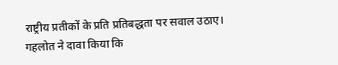राष्ट्रीय प्रतीकों के प्रति प्रतिबद्धता पर सवाल उठाए।
गहलोत ने दावा किया कि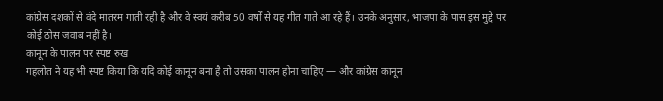कांग्रेस दशकों से वंदे मातरम गाती रही है और वे स्वयं करीब 50 वर्षों से यह गीत गाते आ रहे हैं। उनके अनुसार, भाजपा के पास इस मुद्दे पर कोई ठोस जवाब नहीं है।
कानून के पालन पर स्पष्ट रुख
गहलोत ने यह भी स्पष्ट किया कि यदि कोई कानून बना है तो उसका पालन होना चाहिए — और कांग्रेस कानून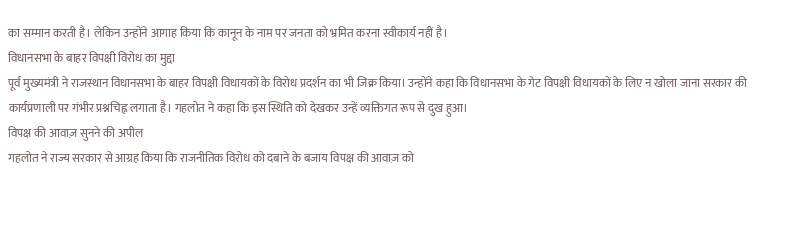का सम्मान करती है। लेकिन उन्होंने आगाह किया कि कानून के नाम पर जनता को भ्रमित करना स्वीकार्य नहीं है।
विधानसभा के बाहर विपक्षी विरोध का मुद्दा
पूर्व मुख्यमंत्री ने राजस्थान विधानसभा के बाहर विपक्षी विधायकों के विरोध प्रदर्शन का भी जिक्र किया। उन्होंने कहा कि विधानसभा के गेट विपक्षी विधायकों के लिए न खोला जाना सरकार की कार्यप्रणाली पर गंभीर प्रश्नचिह्न लगाता है। गहलोत ने कहा कि इस स्थिति को देखकर उन्हें व्यक्तिगत रूप से दुख हुआ।
विपक्ष की आवाज़ सुनने की अपील
गहलोत ने राज्य सरकार से आग्रह किया कि राजनीतिक विरोध को दबाने के बजाय विपक्ष की आवाज़ को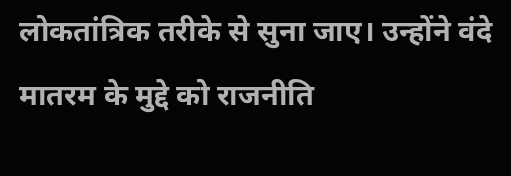लोकतांत्रिक तरीके से सुना जाए। उन्होंने वंदे मातरम के मुद्दे को राजनीति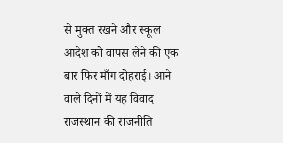से मुक्त रखने और स्कूल आदेश को वापस लेने की एक बार फिर माँग दोहराई। आने वाले दिनों में यह विवाद राजस्थान की राजनीति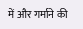में और गर्माने की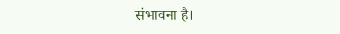संभावना है।